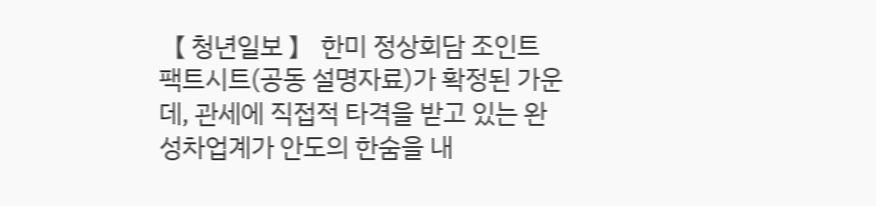【 청년일보 】 한미 정상회담 조인트 팩트시트(공동 설명자료)가 확정된 가운데, 관세에 직접적 타격을 받고 있는 완성차업계가 안도의 한숨을 내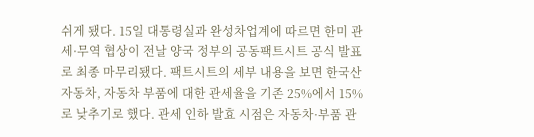쉬게 됐다. 15일 대통령실과 완성차업계에 따르면 한미 관세·무역 협상이 전날 양국 정부의 공동팩트시트 공식 발표로 최종 마무리됐다. 팩트시트의 세부 내용을 보면 한국산 자동차, 자동차 부품에 대한 관세율을 기존 25%에서 15%로 낮추기로 했다. 관세 인하 발효 시점은 자동차·부품 관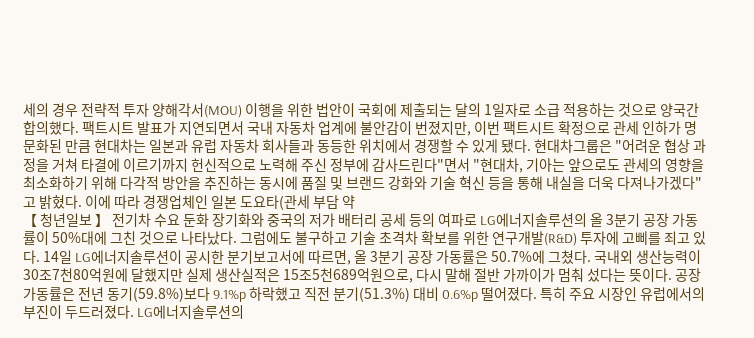세의 경우 전략적 투자 양해각서(MOU) 이행을 위한 법안이 국회에 제출되는 달의 1일자로 소급 적용하는 것으로 양국간 합의했다. 팩트시트 발표가 지연되면서 국내 자동차 업계에 불안감이 번졌지만, 이번 팩트시트 확정으로 관세 인하가 명문화된 만큼 현대차는 일본과 유럽 자동차 회사들과 동등한 위치에서 경쟁할 수 있게 됐다. 현대차그룹은 "어려운 협상 과정을 거쳐 타결에 이르기까지 헌신적으로 노력해 주신 정부에 감사드린다"면서 "현대차, 기아는 앞으로도 관세의 영향을 최소화하기 위해 다각적 방안을 추진하는 동시에 품질 및 브랜드 강화와 기술 혁신 등을 통해 내실을 더욱 다져나가겠다"고 밝혔다. 이에 따라 경쟁업체인 일본 도요타(관세 부담 약
【 청년일보 】 전기차 수요 둔화 장기화와 중국의 저가 배터리 공세 등의 여파로 LG에너지솔루션의 올 3분기 공장 가동률이 50%대에 그친 것으로 나타났다. 그럼에도 불구하고 기술 초격차 확보를 위한 연구개발(R&D) 투자에 고삐를 죄고 있다. 14일 LG에너지솔루션이 공시한 분기보고서에 따르면, 올 3분기 공장 가동률은 50.7%에 그쳤다. 국내외 생산능력이 30조7천80억원에 달했지만 실제 생산실적은 15조5천689억원으로, 다시 말해 절반 가까이가 멈춰 섰다는 뜻이다. 공장 가동률은 전년 동기(59.8%)보다 9.1%p 하락했고 직전 분기(51.3%) 대비 0.6%p 떨어졌다. 특히 주요 시장인 유럽에서의 부진이 두드러졌다. LG에너지솔루션의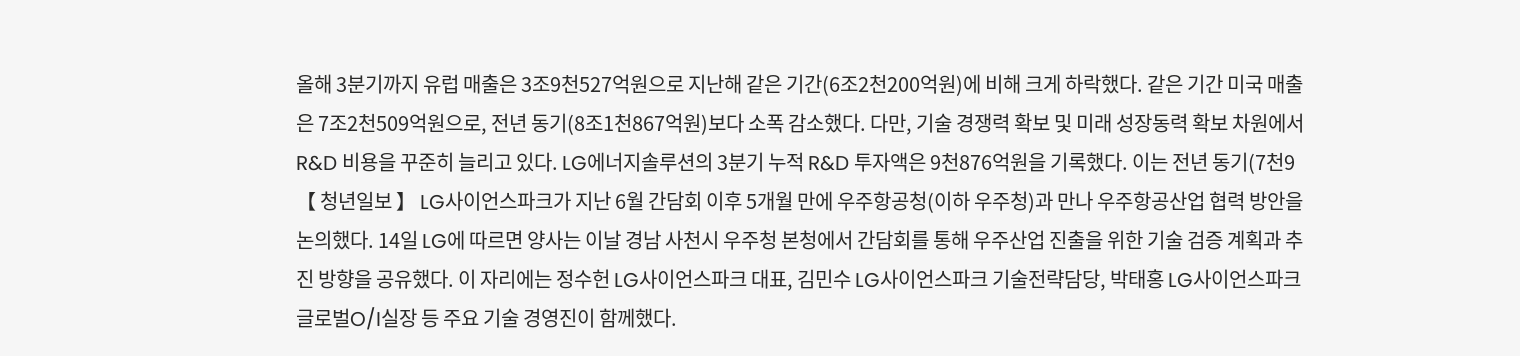올해 3분기까지 유럽 매출은 3조9천527억원으로 지난해 같은 기간(6조2천200억원)에 비해 크게 하락했다. 같은 기간 미국 매출은 7조2천509억원으로, 전년 동기(8조1천867억원)보다 소폭 감소했다. 다만, 기술 경쟁력 확보 및 미래 성장동력 확보 차원에서 R&D 비용을 꾸준히 늘리고 있다. LG에너지솔루션의 3분기 누적 R&D 투자액은 9천876억원을 기록했다. 이는 전년 동기(7천9
【 청년일보 】 LG사이언스파크가 지난 6월 간담회 이후 5개월 만에 우주항공청(이하 우주청)과 만나 우주항공산업 협력 방안을 논의했다. 14일 LG에 따르면 양사는 이날 경남 사천시 우주청 본청에서 간담회를 통해 우주산업 진출을 위한 기술 검증 계획과 추진 방향을 공유했다. 이 자리에는 정수헌 LG사이언스파크 대표, 김민수 LG사이언스파크 기술전략담당, 박태홍 LG사이언스파크 글로벌O/I실장 등 주요 기술 경영진이 함께했다.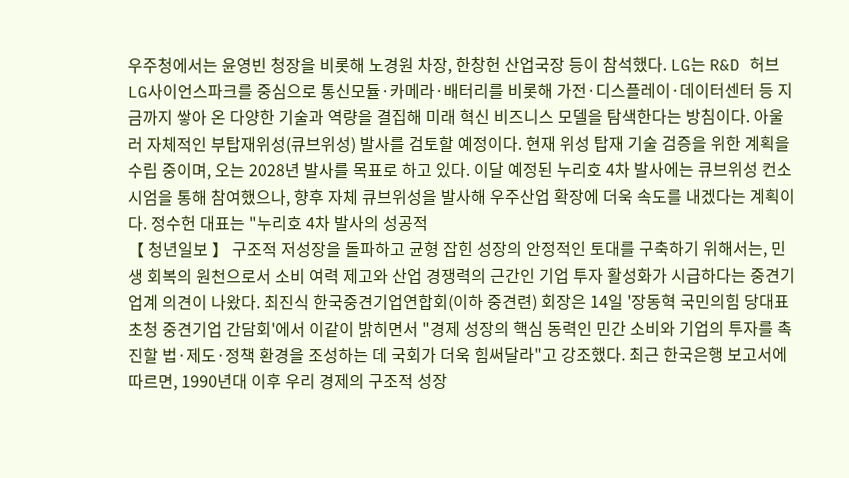우주청에서는 윤영빈 청장을 비롯해 노경원 차장, 한창헌 산업국장 등이 참석했다. LG는 R&D 허브 LG사이언스파크를 중심으로 통신모듈·카메라·배터리를 비롯해 가전·디스플레이·데이터센터 등 지금까지 쌓아 온 다양한 기술과 역량을 결집해 미래 혁신 비즈니스 모델을 탐색한다는 방침이다. 아울러 자체적인 부탑재위성(큐브위성) 발사를 검토할 예정이다. 현재 위성 탑재 기술 검증을 위한 계획을 수립 중이며, 오는 2028년 발사를 목표로 하고 있다. 이달 예정된 누리호 4차 발사에는 큐브위성 컨소시엄을 통해 참여했으나, 향후 자체 큐브위성을 발사해 우주산업 확장에 더욱 속도를 내겠다는 계획이다. 정수헌 대표는 "누리호 4차 발사의 성공적
【 청년일보 】 구조적 저성장을 돌파하고 균형 잡힌 성장의 안정적인 토대를 구축하기 위해서는, 민생 회복의 원천으로서 소비 여력 제고와 산업 경쟁력의 근간인 기업 투자 활성화가 시급하다는 중견기업계 의견이 나왔다. 최진식 한국중견기업연합회(이하 중견련) 회장은 14일 '장동혁 국민의힘 당대표 초청 중견기업 간담회'에서 이같이 밝히면서 "경제 성장의 핵심 동력인 민간 소비와 기업의 투자를 촉진할 법·제도·정책 환경을 조성하는 데 국회가 더욱 힘써달라"고 강조했다. 최근 한국은행 보고서에 따르면, 1990년대 이후 우리 경제의 구조적 성장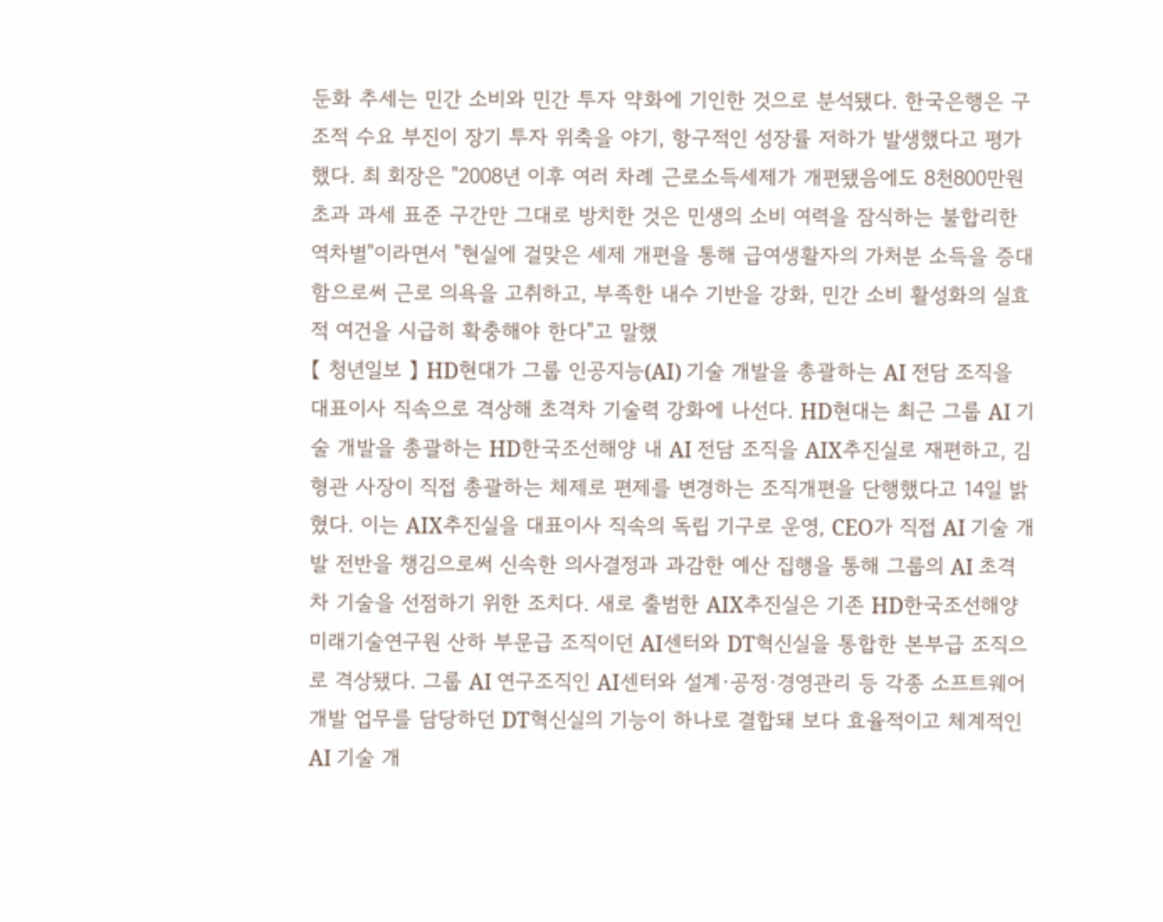둔화 추세는 민간 소비와 민간 투자 약화에 기인한 것으로 분석됐다. 한국은행은 구조적 수요 부진이 장기 투자 위축을 야기, 항구적인 성장률 저하가 발생했다고 평가했다. 최 회장은 "2008년 이후 여러 차례 근로소득세제가 개편됐음에도 8천800만원 초과 과세 표준 구간만 그대로 방치한 것은 민생의 소비 여력을 잠식하는 불합리한 역차별"이라면서 "현실에 걸맞은 세제 개편을 통해 급여생활자의 가처분 소득을 증대함으로써 근로 의욕을 고취하고, 부족한 내수 기반을 강화, 민간 소비 활성화의 실효적 여건을 시급히 확충해야 한다"고 말했
【 청년일보 】 HD현대가 그룹 인공지능(AI) 기술 개발을 총괄하는 AI 전담 조직을 대표이사 직속으로 격상해 초격차 기술력 강화에 나선다. HD현대는 최근 그룹 AI 기술 개발을 총괄하는 HD한국조선해양 내 AI 전담 조직을 AIX추진실로 재편하고, 김형관 사장이 직접 총괄하는 체제로 편제를 변경하는 조직개편을 단행했다고 14일 밝혔다. 이는 AIX추진실을 대표이사 직속의 독립 기구로 운영, CEO가 직접 AI 기술 개발 전반을 챙김으로써 신속한 의사결정과 과감한 예산 집행을 통해 그룹의 AI 초격차 기술을 선점하기 위한 조치다. 새로 출범한 AIX추진실은 기존 HD한국조선해양 미래기술연구원 산하 부문급 조직이던 AI센터와 DT혁신실을 통합한 본부급 조직으로 격상됐다. 그룹 AI 연구조직인 AI센터와 설계·공정·경영관리 등 각종 소프트웨어 개발 업무를 담당하던 DT혁신실의 기능이 하나로 결합돼 보다 효율적이고 체계적인 AI 기술 개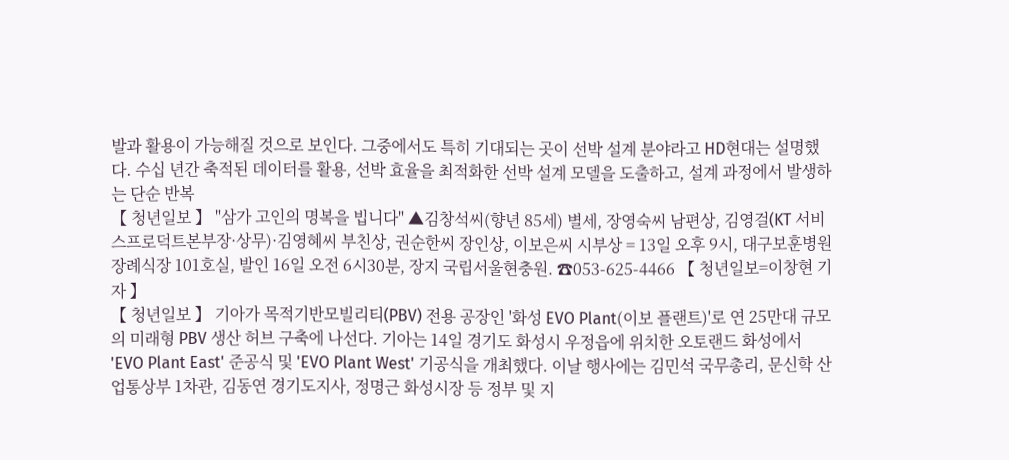발과 활용이 가능해질 것으로 보인다. 그중에서도 특히 기대되는 곳이 선박 설계 분야라고 HD현대는 설명했다. 수십 년간 축적된 데이터를 활용, 선박 효율을 최적화한 선박 설계 모델을 도출하고, 설계 과정에서 발생하는 단순 반복
【 청년일보 】 "삼가 고인의 명복을 빕니다" ▲김창석씨(향년 85세) 별세, 장영숙씨 남편상, 김영걸(KT 서비스프로덕트본부장·상무)·김영혜씨 부친상, 권순한씨 장인상, 이보은씨 시부상 = 13일 오후 9시, 대구보훈병원장례식장 101호실, 발인 16일 오전 6시30분, 장지 국립서울현충원. ☎053-625-4466 【 청년일보=이창현 기자 】
【 청년일보 】 기아가 목적기반모빌리티(PBV) 전용 공장인 '화성 EVO Plant(이보 플랜트)'로 연 25만대 규모의 미래형 PBV 생산 허브 구축에 나선다. 기아는 14일 경기도 화성시 우정읍에 위치한 오토랜드 화성에서 'EVO Plant East' 준공식 및 'EVO Plant West' 기공식을 개최했다. 이날 행사에는 김민석 국무총리, 문신학 산업통상부 1차관, 김동연 경기도지사, 정명근 화성시장 등 정부 및 지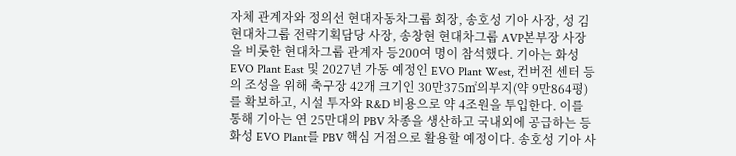자체 관계자와 정의선 현대자동차그룹 회장, 송호성 기아 사장, 성 김 현대차그룹 전략기획담당 사장, 송창현 현대차그룹 AVP본부장 사장을 비롯한 현대차그룹 관계자 등200여 명이 참석했다. 기아는 화성 EVO Plant East 및 2027년 가동 예정인 EVO Plant West, 컨버전 센터 등의 조성을 위해 축구장 42개 크기인 30만375㎡의부지(약 9만864평)를 확보하고, 시설 투자와 R&D 비용으로 약 4조원을 투입한다. 이를 통해 기아는 연 25만대의 PBV 차종을 생산하고 국내외에 공급하는 등 화성 EVO Plant를 PBV 핵심 거점으로 활용할 예정이다. 송호성 기아 사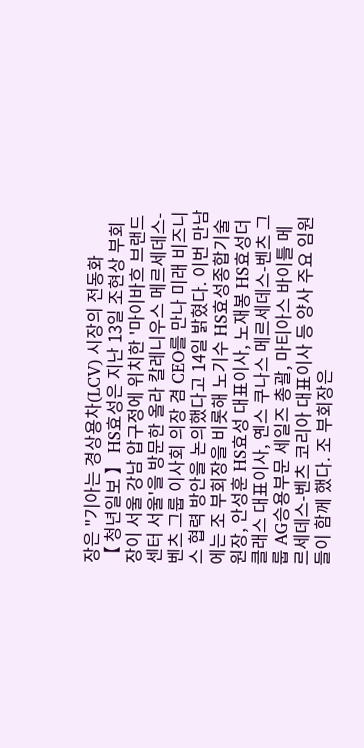장은 "기아는 경상용차(LCV) 시장의 전동화
【 청년일보 】 HS효성은 지난 13일 조현상 부회장이 서울 강남 압구정에 위치한 '마이바흐 브랜드센터 서울'을 방문한 올라 칼레니우스 메르세데스-벤츠 그룹 이사회 의장 겸 CEO를 만나 미래 비즈니스 협력 방안을 논의했다고 14일 밝혔다. 이번 만남에는 조 부회장을 비롯해 노기수 HS효성종합기술원장, 안성훈 HS효성 대표이사, 노재봉 HS효성더클래스 대표이사, 옌스 쿠나스 메르세데스-벤츠 그룹 AG승용부문 세일즈 총괄, 마티아스 바이틀 메르세데스-벤츠 코리아 대표이사 등 양사 주요 임원들이 함께 했다. 조 부회장은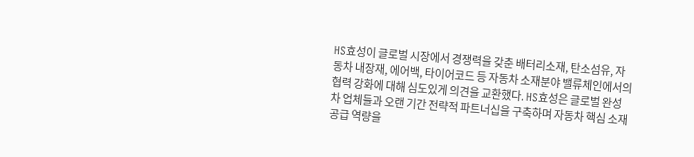HS효성이 글로벌 시장에서 경쟁력을 갖춘 배터리소재, 탄소섬유, 자동차 내장재, 에어백, 타이어코드 등 자동차 소재분야 밸류체인에서의 협력 강화에 대해 심도있게 의견을 교환했다. HS효성은 글로벌 완성차 업체들과 오랜 기간 전략적 파트너십을 구축하며 자동차 핵심 소재 공급 역량을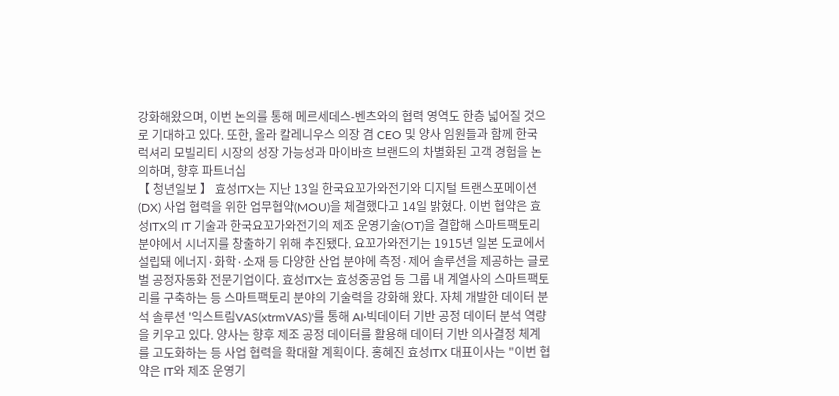강화해왔으며, 이번 논의를 통해 메르세데스-벤츠와의 협력 영역도 한층 넓어질 것으로 기대하고 있다. 또한, 올라 칼레니우스 의장 겸 CEO 및 양사 임원들과 함께 한국 럭셔리 모빌리티 시장의 성장 가능성과 마이바흐 브랜드의 차별화된 고객 경험을 논의하며, 향후 파트너십
【 청년일보 】 효성ITX는 지난 13일 한국요꼬가와전기와 디지털 트랜스포메이션(DX) 사업 협력을 위한 업무협약(MOU)을 체결했다고 14일 밝혔다. 이번 협약은 효성ITX의 IT 기술과 한국요꼬가와전기의 제조 운영기술(OT)을 결합해 스마트팩토리 분야에서 시너지를 창출하기 위해 추진됐다. 요꼬가와전기는 1915년 일본 도쿄에서 설립돼 에너지·화학·소재 등 다양한 산업 분야에 측정·제어 솔루션을 제공하는 글로벌 공정자동화 전문기업이다. 효성ITX는 효성중공업 등 그룹 내 계열사의 스마트팩토리를 구축하는 등 스마트팩토리 분야의 기술력을 강화해 왔다. 자체 개발한 데이터 분석 솔루션 '익스트림VAS(xtrmVAS)'를 통해 AI·빅데이터 기반 공정 데이터 분석 역량을 키우고 있다. 양사는 향후 제조 공정 데이터를 활용해 데이터 기반 의사결정 체계를 고도화하는 등 사업 협력을 확대할 계획이다. 홍혜진 효성ITX 대표이사는 "이번 협약은 IT와 제조 운영기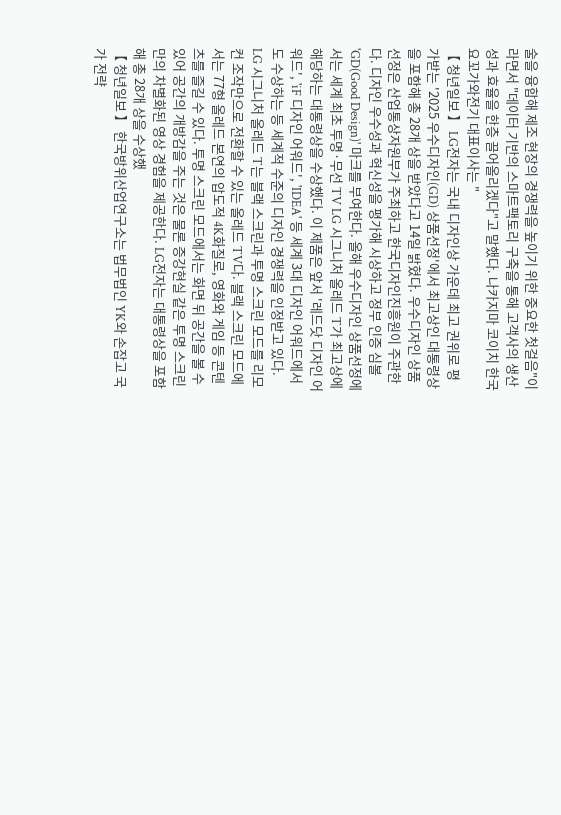술을 융합해 제조 현장의 경쟁력을 높이기 위한 중요한 첫걸음"이라면서 "데이터 기반의 스마트팩토리 구축을 통해 고객사의 생산성과 효율을 한층 끌어올리겠다"고 말했다. 나카지마 코이치 한국요꼬가와전기 대표이사는 "
【 청년일보 】 LG전자는 국내 디자인상 가운데 최고 권위로 평가받는 '2025 우수디자인(GD) 상품선정'에서 최고상인 대통령상을 포함해 총 28개 상을 받았다고 14일 밝혔다. 우수디자인 상품선정은 산업통상자원부가 주최하고 한국디자인진흥원이 주관한다. 디자인 우수성과 혁신성을 평가해 시상하고 정부 인증 심볼 'GD(Good Design)' 마크를 부여한다. 올해 우수디자인 상품선정에서는 세계 최초 투명·무선 TV LG 시그니처 올레드 T가 최고상에 해당하는 대통령상을 수상했다. 이 제품은 앞서 '레드닷 디자인 어워드', 'iF 디자인 어워드', 'IDEA' 등 세계 3대 디자인 어워드에서도 수상하는 등 세계적 수준의 디자인 경쟁력을 인정받고 있다. LG 시그니처 올레드 T는 블랙 스크린과 투명 스크린 모드를 리모컨 조작만으로 전환할 수 있는 올레드 TV다. 블랙 스크린 모드에서는 77형 올레드 본연의 압도적 4K화질로, 영화와 게임 등 콘텐츠를 즐길 수 있다. 투명 스크린 모드에서는 화면 뒤 공간을 볼 수 있어 공간의 개방감을 주는 것은 물론 증강현실 같은 투명 스크린만의 차별화된 영상 경험을 제공한다. LG전자는 대통령상을 포함해 총 28개 상을 수상했
【 청년일보 】 한국방위산업연구소는 법무법인 YK와 손잡고 국가 전략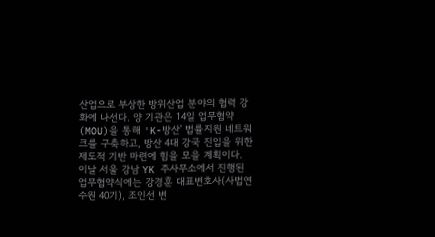산업으로 부상한 방위산업 분야의 협력 강화에 나선다. 양 기관은 14일 업무협약(MOU)을 통해 'K-방산' 법률지원 네트워크를 구축하고, 방산 4대 강국 진입을 위한 제도적 기반 마련에 힘을 모을 계획이다. 이날 서울 강남 YK 주사무소에서 진행된 업무협약식에는 강경훈 대표변호사(사법연수원 40기), 조인선 변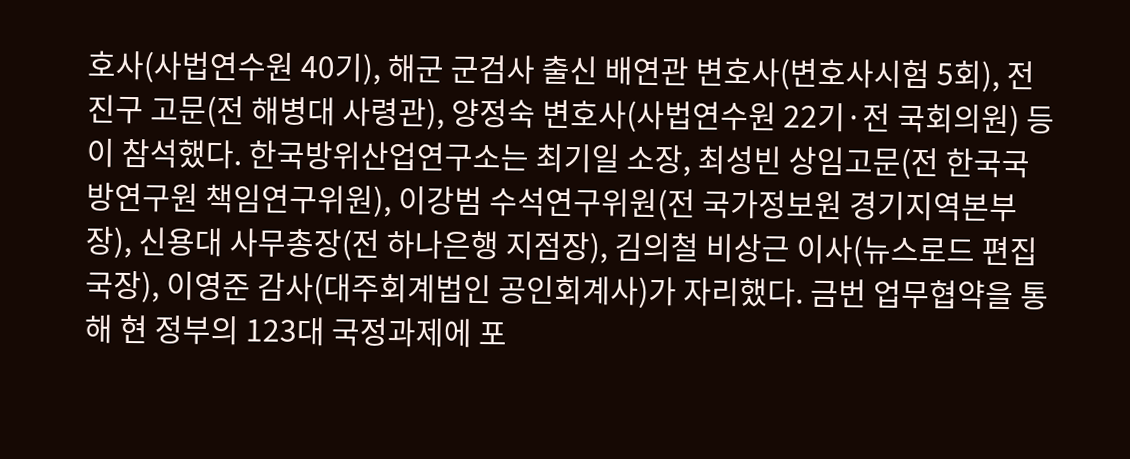호사(사법연수원 40기), 해군 군검사 출신 배연관 변호사(변호사시험 5회), 전진구 고문(전 해병대 사령관), 양정숙 변호사(사법연수원 22기·전 국회의원) 등이 참석했다. 한국방위산업연구소는 최기일 소장, 최성빈 상임고문(전 한국국방연구원 책임연구위원), 이강범 수석연구위원(전 국가정보원 경기지역본부장), 신용대 사무총장(전 하나은행 지점장), 김의철 비상근 이사(뉴스로드 편집국장), 이영준 감사(대주회계법인 공인회계사)가 자리했다. 금번 업무협약을 통해 현 정부의 123대 국정과제에 포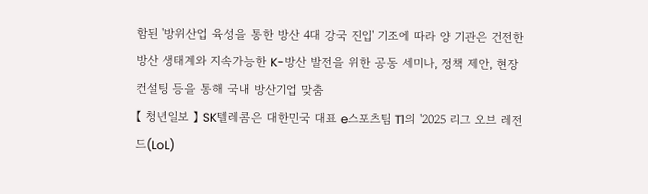함된 '방위산업 육성을 통한 방산 4대 강국 진입' 기조에 따라 양 기관은 건전한 방산 생태계와 지속가능한 K-방산 발전을 위한 공동 세미나, 정책 제안, 현장 컨설팅 등을 통해 국내 방산기업 맞춤
【 청년일보 】 SK텔레콤은 대한민국 대표 e스포츠팀 T1의 '2025 리그 오브 레전드(LoL)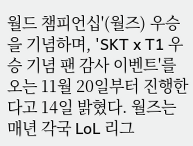월드 챔피언십'(월즈) 우승을 기념하며, 'SKT x T1 우승 기념 팬 감사 이벤트'를 오는 11월 20일부터 진행한다고 14일 밝혔다. 월즈는 매년 각국 LoL 리그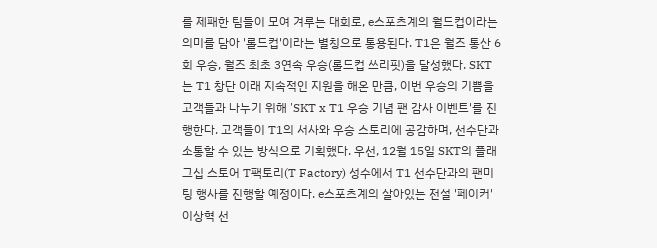를 제패한 팀들이 모여 겨루는 대회로, e스포츠계의 월드컵이라는 의미를 담아 '롤드컵'이라는 별칭으로 통용된다. T1은 월즈 통산 6회 우승, 월즈 최초 3연속 우승(롤드컵 쓰리핏)을 달성했다. SKT는 T1 창단 이래 지속적인 지원을 해온 만큼, 이번 우승의 기쁨을 고객들과 나누기 위해 'SKT x T1 우승 기념 팬 감사 이벤트'를 진행한다. 고객들이 T1의 서사와 우승 스토리에 공감하며, 선수단과 소통할 수 있는 방식으로 기획했다. 우선, 12월 15일 SKT의 플래그십 스토어 T팩토리(T Factory) 성수에서 T1 선수단과의 팬미팅 행사를 진행할 예정이다. e스포츠계의 살아있는 전설 '페이커' 이상혁 선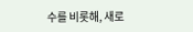수를 비롯해, 새로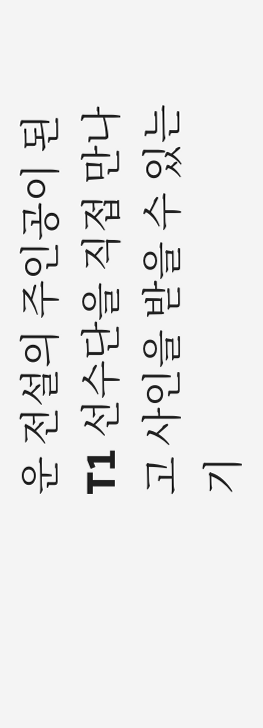운 전설의 주인공이 된 T1 선수단을 직접 만나고 사인을 받을 수 있는 기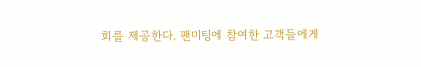회를 제공한다. 팬미팅에 참여한 고객들에게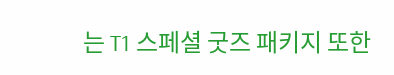는 T1 스페셜 굿즈 패키지 또한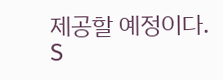제공할 예정이다. S